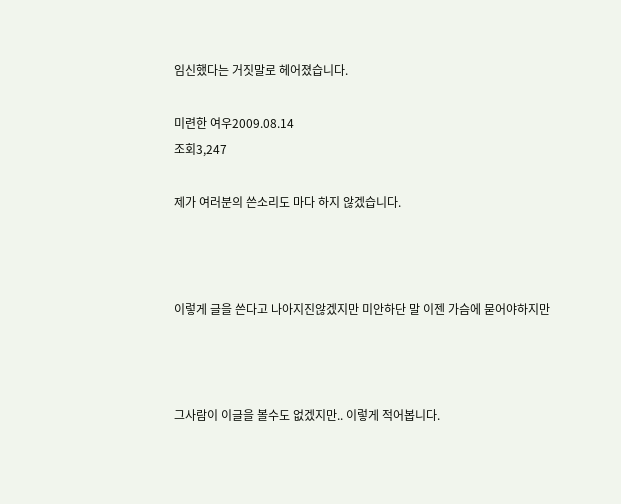임신했다는 거짓말로 헤어졌습니다.

미련한 여우2009.08.14
조회3,247

제가 여러분의 쓴소리도 마다 하지 않겠습니다.



이렇게 글을 쓴다고 나아지진않겠지만 미안하단 말 이젠 가슴에 묻어야하지만



그사람이 이글을 볼수도 없겠지만.. 이렇게 적어봅니다.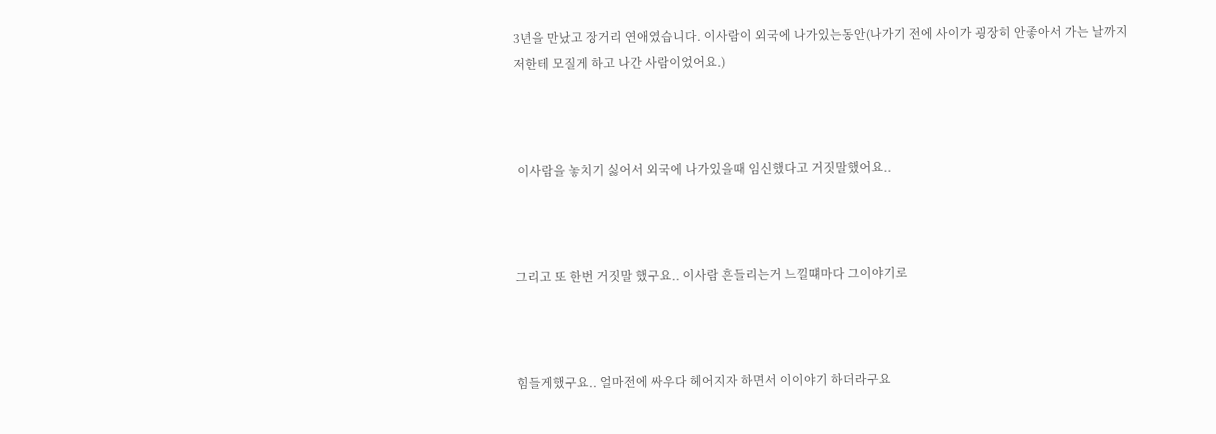3년을 만났고 장거리 연애였습니다. 이사람이 외국에 나가있는동안(나가기 전에 사이가 굉장히 안좋아서 가는 날까지 저한테 모질게 하고 나간 사람이었어요.)



 이사람을 놓치기 싫어서 외국에 나가있을때 임신했다고 거짓말했어요..



그리고 또 한번 거짓말 했구요.. 이사람 흔들리는거 느낄떄마다 그이야기로



힘들게했구요.. 얼마전에 싸우다 헤어지자 하면서 이이야기 하더라구요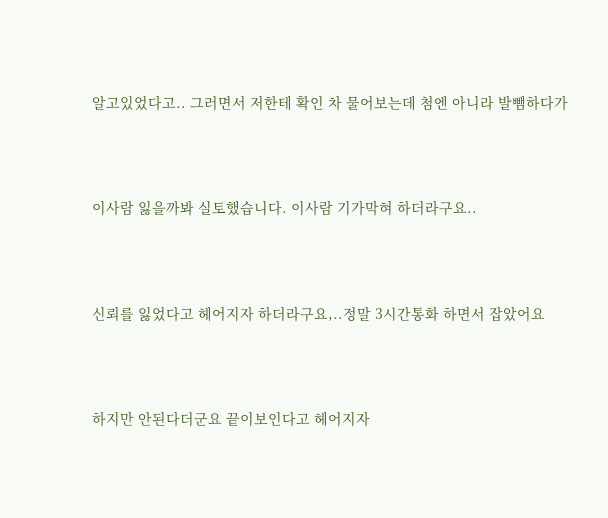알고있었다고.. 그러면서 저한테 확인 차 물어보는데 첨엔 아니라 발뺌하다가



이사람 잃을까봐 실토했습니다. 이사람 기가막혀 하더라구요..



신뢰를 잃었다고 헤어지자 하더라구요,..정말 3시간통화 하면서 잡았어요



하지만 안된다더군요 끝이보인다고 헤어지자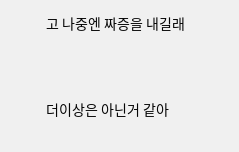고 나중엔 짜증을 내길래



더이상은 아닌거 같아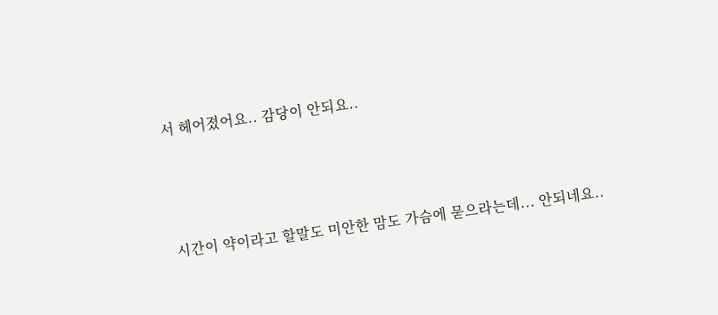서 헤어졌어요.. 감당이 안되요..



시간이 약이라고 할말도 미안한 맘도 가슴에 묻으라는데... 안되네요..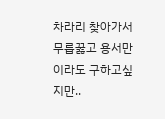차라리 찾아가서 무릅꿇고 용서만이라도 구하고싶지만..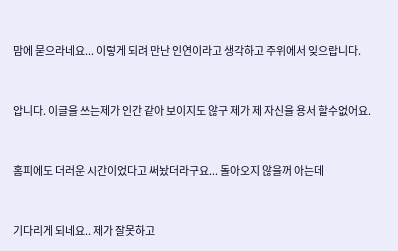맘에 묻으라네요... 이렇게 되려 만난 인연이라고 생각하고 주위에서 잊으랍니다.



압니다. 이글을 쓰는제가 인간 같아 보이지도 않구 제가 제 자신을 용서 할수없어요.



홈피에도 더러운 시간이었다고 써놨더라구요... 돌아오지 않을꺼 아는데



기다리게 되네요.. 제가 잘못하고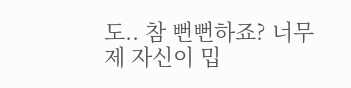도.. 참 뻔뻔하죠? 너무 제 자신이 밉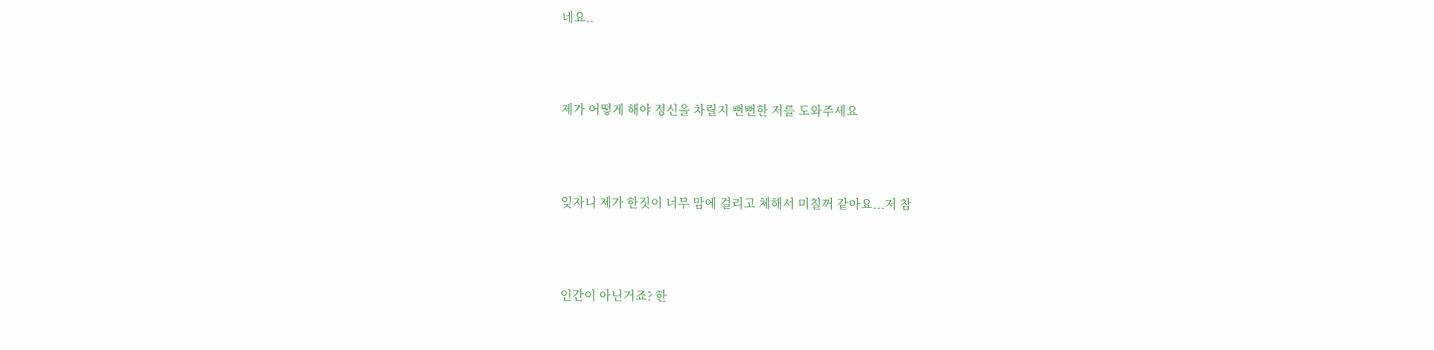네요..



제가 어떻게 해야 정신을 차릴지 뻔뻔한 저를 도와주세요



잊자니 제가 한짓이 너무 맘에 걸리고 체해서 미칠꺼 같아요...저 참



인간이 아닌거죠? 한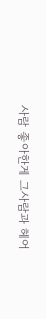사람 좋아한게 그사람과 헤어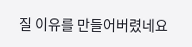질 이유를 만들어버렸네요